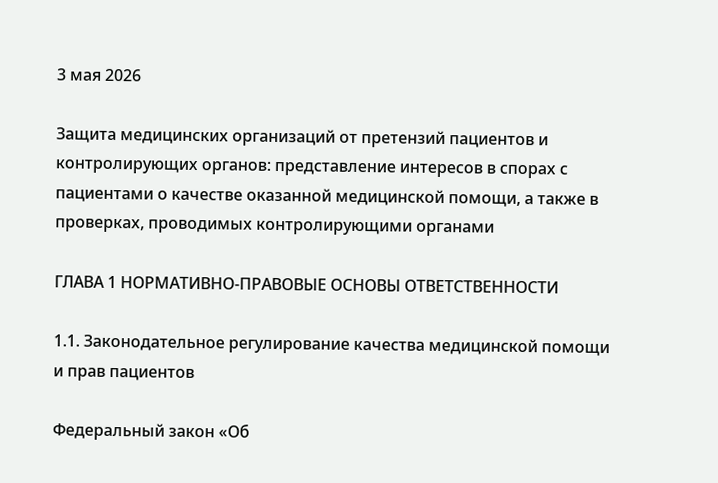3 мая 2026

Защита медицинских организаций от претензий пациентов и контролирующих органов: представление интересов в спорах с пациентами о качестве оказанной медицинской помощи, а также в проверках, проводимых контролирующими органами

ГЛАВА 1 НОРМАТИВНО-ПРАВОВЫЕ ОСНОВЫ ОТВЕТСТВЕННОСТИ

1.1. Законодательное регулирование качества медицинской помощи и прав пациентов

Федеральный закон «Об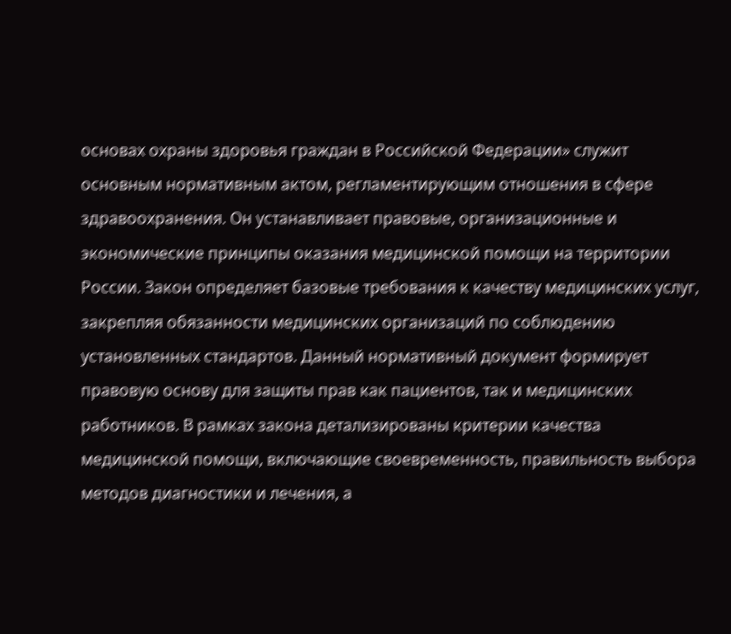основах охраны здоровья граждан в Российской Федерации» служит основным нормативным актом, регламентирующим отношения в сфере здравоохранения. Он устанавливает правовые, организационные и экономические принципы оказания медицинской помощи на территории России. Закон определяет базовые требования к качеству медицинских услуг, закрепляя обязанности медицинских организаций по соблюдению установленных стандартов. Данный нормативный документ формирует правовую основу для защиты прав как пациентов, так и медицинских работников. В рамках закона детализированы критерии качества медицинской помощи, включающие своевременность, правильность выбора методов диагностики и лечения, а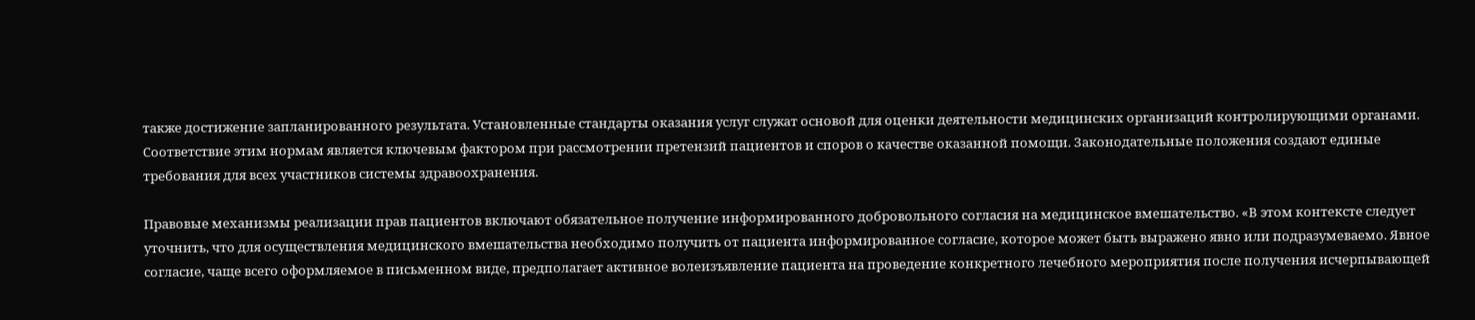также достижение запланированного результата. Установленные стандарты оказания услуг служат основой для оценки деятельности медицинских организаций контролирующими органами. Соответствие этим нормам является ключевым фактором при рассмотрении претензий пациентов и споров о качестве оказанной помощи. Законодательные положения создают единые требования для всех участников системы здравоохранения.

Правовые механизмы реализации прав пациентов включают обязательное получение информированного добровольного согласия на медицинское вмешательство. «В этом контексте следует уточнить, что для осуществления медицинского вмешательства необходимо получить от пациента информированное согласие, которое может быть выражено явно или подразумеваемо. Явное согласие, чаще всего оформляемое в письменном виде, предполагает активное волеизъявление пациента на проведение конкретного лечебного мероприятия после получения исчерпывающей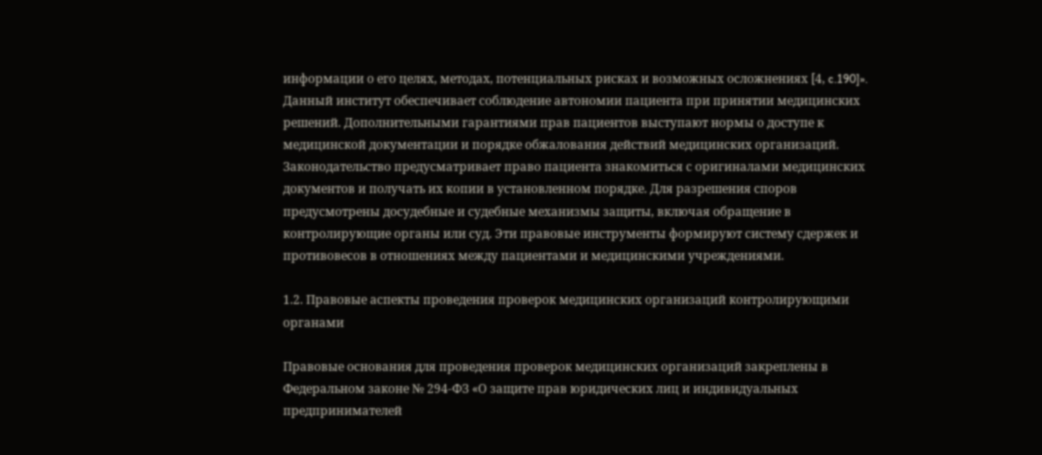информации о его целях, методах, потенциальных рисках и возможных осложнениях [4, c.190]». Данный институт обеспечивает соблюдение автономии пациента при принятии медицинских решений. Дополнительными гарантиями прав пациентов выступают нормы о доступе к медицинской документации и порядке обжалования действий медицинских организаций. Законодательство предусматривает право пациента знакомиться с оригиналами медицинских документов и получать их копии в установленном порядке. Для разрешения споров предусмотрены досудебные и судебные механизмы защиты, включая обращение в контролирующие органы или суд. Эти правовые инструменты формируют систему сдержек и противовесов в отношениях между пациентами и медицинскими учреждениями.

1.2. Правовые аспекты проведения проверок медицинских организаций контролирующими органами

Правовые основания для проведения проверок медицинских организаций закреплены в Федеральном законе № 294-ФЗ «О защите прав юридических лиц и индивидуальных предпринимателей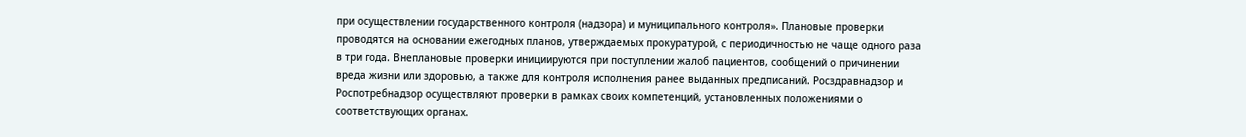при осуществлении государственного контроля (надзора) и муниципального контроля». Плановые проверки проводятся на основании ежегодных планов, утверждаемых прокуратурой, с периодичностью не чаще одного раза в три года. Внеплановые проверки инициируются при поступлении жалоб пациентов, сообщений о причинении вреда жизни или здоровью, а также для контроля исполнения ранее выданных предписаний. Росздравнадзор и Роспотребнадзор осуществляют проверки в рамках своих компетенций, установленных положениями о соответствующих органах.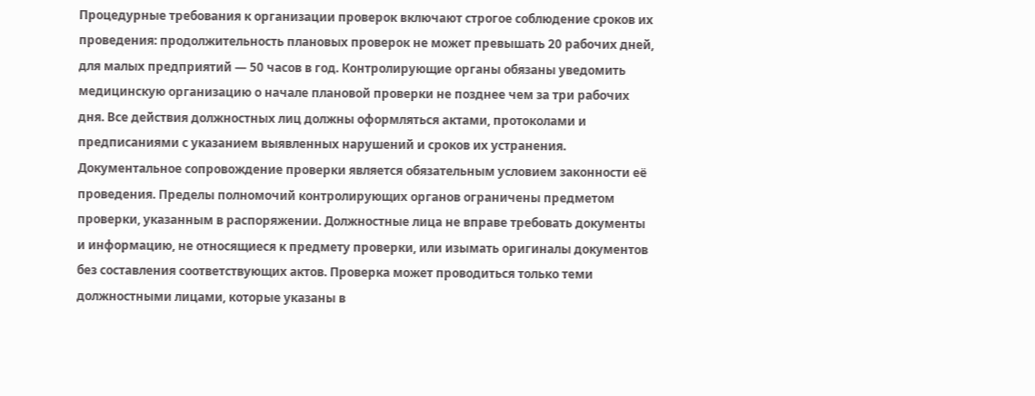Процедурные требования к организации проверок включают строгое соблюдение сроков их проведения: продолжительность плановых проверок не может превышать 20 рабочих дней, для малых предприятий — 50 часов в год. Контролирующие органы обязаны уведомить медицинскую организацию о начале плановой проверки не позднее чем за три рабочих дня. Все действия должностных лиц должны оформляться актами, протоколами и предписаниями с указанием выявленных нарушений и сроков их устранения. Документальное сопровождение проверки является обязательным условием законности её проведения. Пределы полномочий контролирующих органов ограничены предметом проверки, указанным в распоряжении. Должностные лица не вправе требовать документы и информацию, не относящиеся к предмету проверки, или изымать оригиналы документов без составления соответствующих актов. Проверка может проводиться только теми должностными лицами, которые указаны в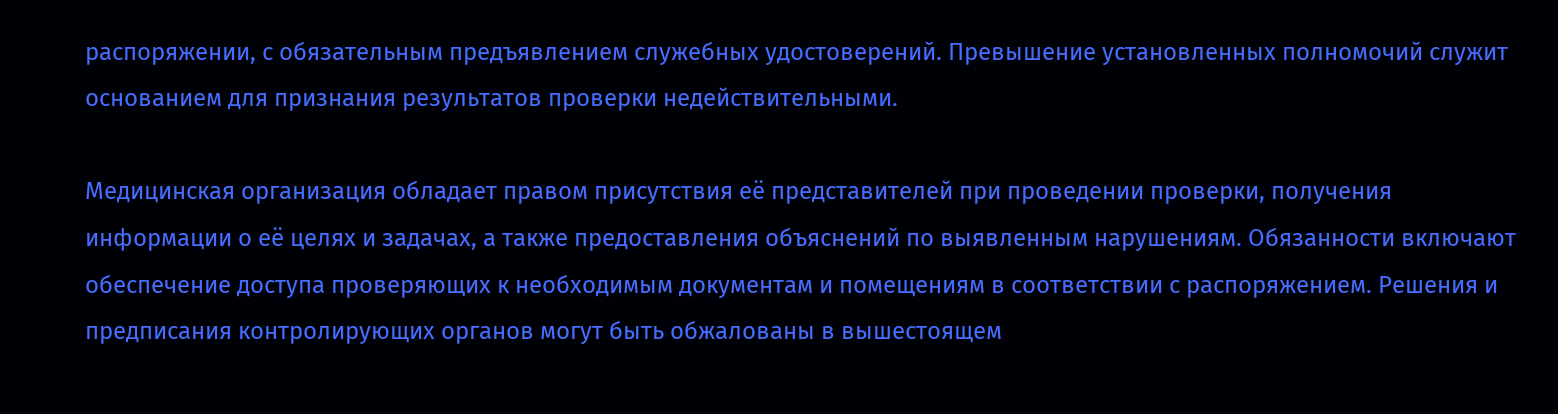распоряжении, с обязательным предъявлением служебных удостоверений. Превышение установленных полномочий служит основанием для признания результатов проверки недействительными.

Медицинская организация обладает правом присутствия её представителей при проведении проверки, получения информации о её целях и задачах, а также предоставления объяснений по выявленным нарушениям. Обязанности включают обеспечение доступа проверяющих к необходимым документам и помещениям в соответствии с распоряжением. Решения и предписания контролирующих органов могут быть обжалованы в вышестоящем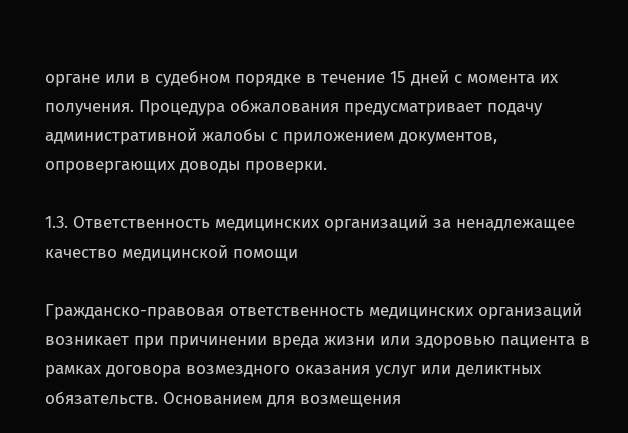органе или в судебном порядке в течение 15 дней с момента их получения. Процедура обжалования предусматривает подачу административной жалобы с приложением документов, опровергающих доводы проверки.

1.3. Ответственность медицинских организаций за ненадлежащее качество медицинской помощи

Гражданско-правовая ответственность медицинских организаций возникает при причинении вреда жизни или здоровью пациента в рамках договора возмездного оказания услуг или деликтных обязательств. Основанием для возмещения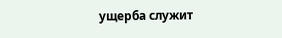ущерба служит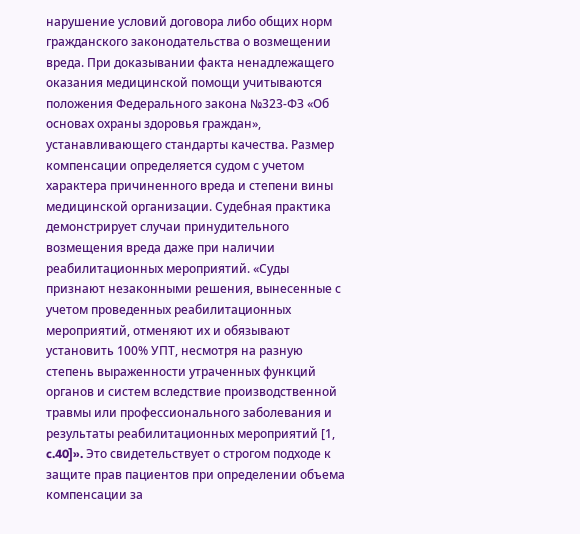нарушение условий договора либо общих норм гражданского законодательства о возмещении вреда. При доказывании факта ненадлежащего оказания медицинской помощи учитываются положения Федерального закона №323-ФЗ «Об основах охраны здоровья граждан», устанавливающего стандарты качества. Размер компенсации определяется судом с учетом характера причиненного вреда и степени вины медицинской организации. Судебная практика демонстрирует случаи принудительного возмещения вреда даже при наличии реабилитационных мероприятий. «Суды признают незаконными решения, вынесенные с учетом проведенных реабилитационных мероприятий, отменяют их и обязывают установить 100% УПТ, несмотря на разную степень выраженности утраченных функций органов и систем вследствие производственной травмы или профессионального заболевания и результаты реабилитационных мероприятий [1, c.40]». Это свидетельствует о строгом подходе к защите прав пациентов при определении объема компенсации за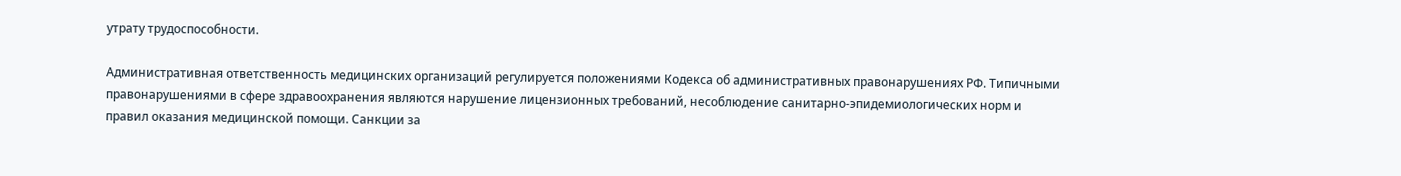утрату трудоспособности.

Административная ответственность медицинских организаций регулируется положениями Кодекса об административных правонарушениях РФ. Типичными правонарушениями в сфере здравоохранения являются нарушение лицензионных требований, несоблюдение санитарно-эпидемиологических норм и правил оказания медицинской помощи. Санкции за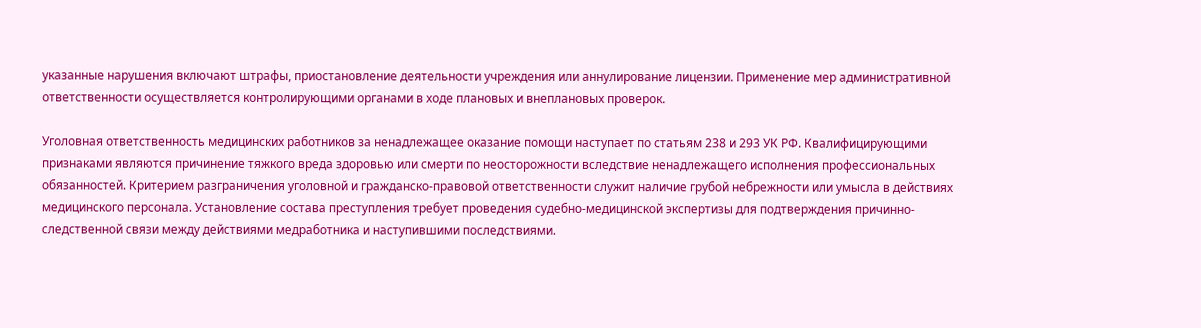указанные нарушения включают штрафы, приостановление деятельности учреждения или аннулирование лицензии. Применение мер административной ответственности осуществляется контролирующими органами в ходе плановых и внеплановых проверок.

Уголовная ответственность медицинских работников за ненадлежащее оказание помощи наступает по статьям 238 и 293 УК РФ. Квалифицирующими признаками являются причинение тяжкого вреда здоровью или смерти по неосторожности вследствие ненадлежащего исполнения профессиональных обязанностей. Критерием разграничения уголовной и гражданско-правовой ответственности служит наличие грубой небрежности или умысла в действиях медицинского персонала. Установление состава преступления требует проведения судебно-медицинской экспертизы для подтверждения причинно-следственной связи между действиями медработника и наступившими последствиями.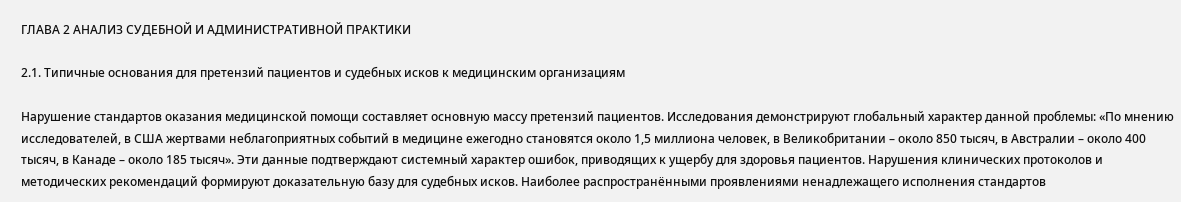ГЛАВА 2 АНАЛИЗ СУДЕБНОЙ И АДМИНИСТРАТИВНОЙ ПРАКТИКИ

2.1. Типичные основания для претензий пациентов и судебных исков к медицинским организациям

Нарушение стандартов оказания медицинской помощи составляет основную массу претензий пациентов. Исследования демонстрируют глобальный характер данной проблемы: «По мнению исследователей, в США жертвами неблагоприятных событий в медицине ежегодно становятся около 1,5 миллиона человек, в Великобритании – около 850 тысяч, в Австралии – около 400 тысяч, в Канаде – около 185 тысяч». Эти данные подтверждают системный характер ошибок, приводящих к ущербу для здоровья пациентов. Нарушения клинических протоколов и методических рекомендаций формируют доказательную базу для судебных исков. Наиболее распространёнными проявлениями ненадлежащего исполнения стандартов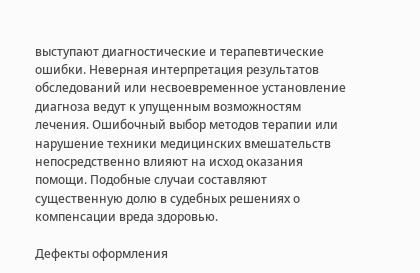выступают диагностические и терапевтические ошибки. Неверная интерпретация результатов обследований или несвоевременное установление диагноза ведут к упущенным возможностям лечения. Ошибочный выбор методов терапии или нарушение техники медицинских вмешательств непосредственно влияют на исход оказания помощи. Подобные случаи составляют существенную долю в судебных решениях о компенсации вреда здоровью.

Дефекты оформления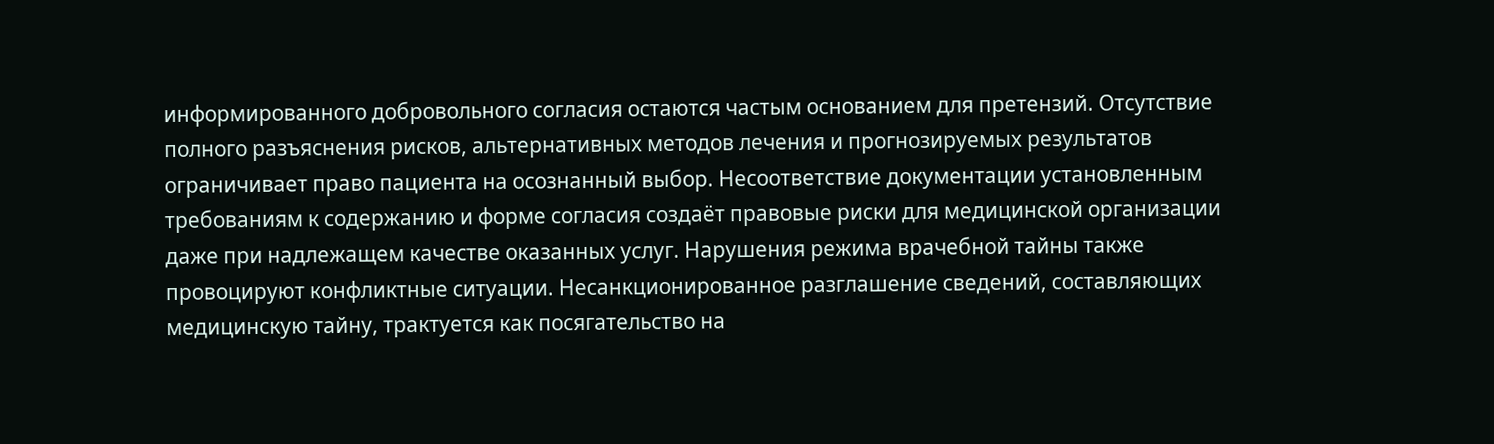информированного добровольного согласия остаются частым основанием для претензий. Отсутствие полного разъяснения рисков, альтернативных методов лечения и прогнозируемых результатов ограничивает право пациента на осознанный выбор. Несоответствие документации установленным требованиям к содержанию и форме согласия создаёт правовые риски для медицинской организации даже при надлежащем качестве оказанных услуг. Нарушения режима врачебной тайны также провоцируют конфликтные ситуации. Несанкционированное разглашение сведений, составляющих медицинскую тайну, трактуется как посягательство на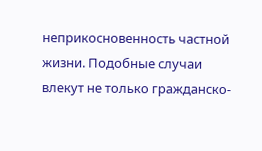неприкосновенность частной жизни. Подобные случаи влекут не только гражданско-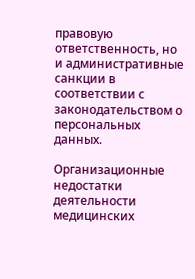правовую ответственность, но и административные санкции в соответствии с законодательством о персональных данных.

Организационные недостатки деятельности медицинских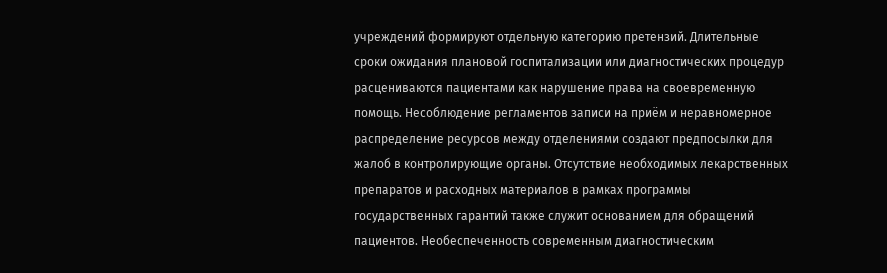учреждений формируют отдельную категорию претензий. Длительные сроки ожидания плановой госпитализации или диагностических процедур расцениваются пациентами как нарушение права на своевременную помощь. Несоблюдение регламентов записи на приём и неравномерное распределение ресурсов между отделениями создают предпосылки для жалоб в контролирующие органы. Отсутствие необходимых лекарственных препаратов и расходных материалов в рамках программы государственных гарантий также служит основанием для обращений пациентов. Необеспеченность современным диагностическим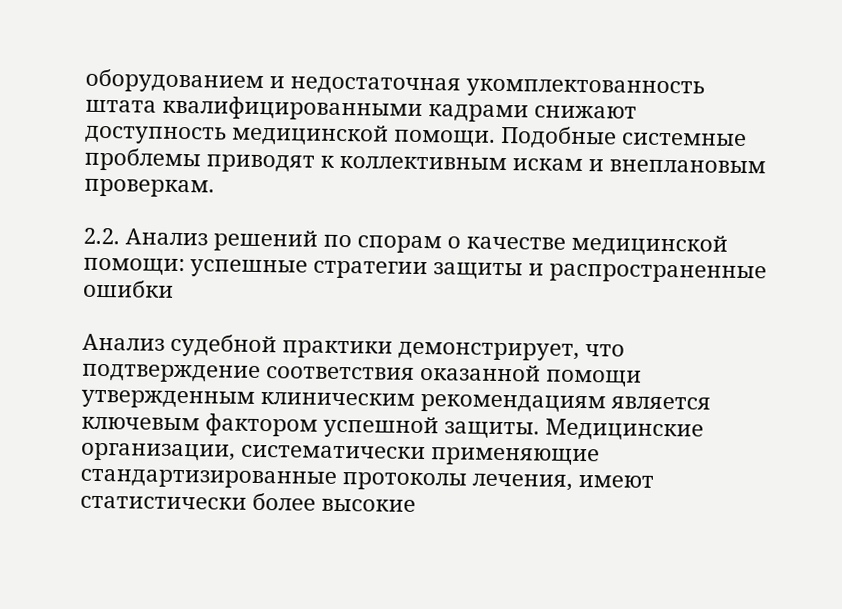оборудованием и недостаточная укомплектованность штата квалифицированными кадрами снижают доступность медицинской помощи. Подобные системные проблемы приводят к коллективным искам и внеплановым проверкам.

2.2. Анализ решений по спорам о качестве медицинской помощи: успешные стратегии защиты и распространенные ошибки

Анализ судебной практики демонстрирует, что подтверждение соответствия оказанной помощи утвержденным клиническим рекомендациям является ключевым фактором успешной защиты. Медицинские организации, систематически применяющие стандартизированные протоколы лечения, имеют статистически более высокие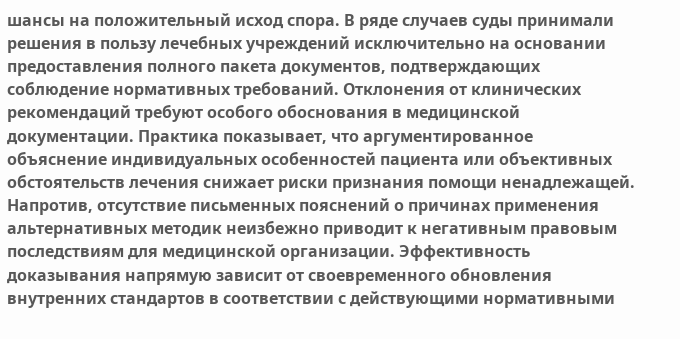шансы на положительный исход спора. В ряде случаев суды принимали решения в пользу лечебных учреждений исключительно на основании предоставления полного пакета документов, подтверждающих соблюдение нормативных требований. Отклонения от клинических рекомендаций требуют особого обоснования в медицинской документации. Практика показывает, что аргументированное объяснение индивидуальных особенностей пациента или объективных обстоятельств лечения снижает риски признания помощи ненадлежащей. Напротив, отсутствие письменных пояснений о причинах применения альтернативных методик неизбежно приводит к негативным правовым последствиям для медицинской организации. Эффективность доказывания напрямую зависит от своевременного обновления внутренних стандартов в соответствии с действующими нормативными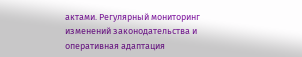актами. Регулярный мониторинг изменений законодательства и оперативная адаптация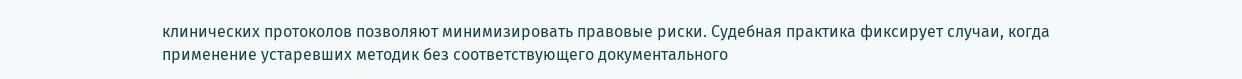клинических протоколов позволяют минимизировать правовые риски. Судебная практика фиксирует случаи, когда применение устаревших методик без соответствующего документального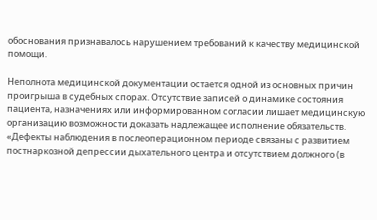обоснования признавалось нарушением требований к качеству медицинской помощи.

Неполнота медицинской документации остается одной из основных причин проигрыша в судебных спорах. Отсутствие записей о динамике состояния пациента, назначениях или информированном согласии лишает медицинскую организацию возможности доказать надлежащее исполнение обязательств. «Дефекты наблюдения в послеоперационном периоде связаны с развитием постнаркозной депрессии дыхательного центра и отсутствием должного (в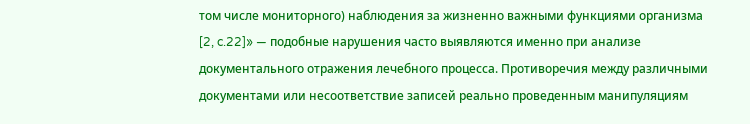том числе мониторного) наблюдения за жизненно важными функциями организма [2, c.22]» — подобные нарушения часто выявляются именно при анализе документального отражения лечебного процесса. Противоречия между различными документами или несоответствие записей реально проведенным манипуляциям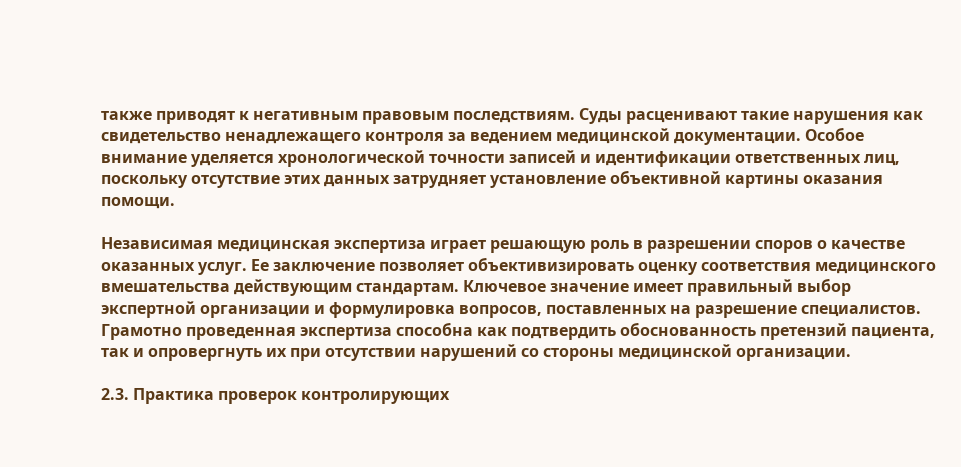также приводят к негативным правовым последствиям. Суды расценивают такие нарушения как свидетельство ненадлежащего контроля за ведением медицинской документации. Особое внимание уделяется хронологической точности записей и идентификации ответственных лиц, поскольку отсутствие этих данных затрудняет установление объективной картины оказания помощи.

Независимая медицинская экспертиза играет решающую роль в разрешении споров о качестве оказанных услуг. Ее заключение позволяет объективизировать оценку соответствия медицинского вмешательства действующим стандартам. Ключевое значение имеет правильный выбор экспертной организации и формулировка вопросов, поставленных на разрешение специалистов. Грамотно проведенная экспертиза способна как подтвердить обоснованность претензий пациента, так и опровергнуть их при отсутствии нарушений со стороны медицинской организации.

2.3. Практика проверок контролирующих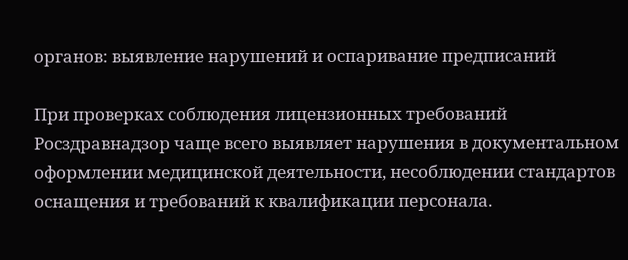органов: выявление нарушений и оспаривание предписаний

При проверках соблюдения лицензионных требований Росздравнадзор чаще всего выявляет нарушения в документальном оформлении медицинской деятельности, несоблюдении стандартов оснащения и требований к квалификации персонала.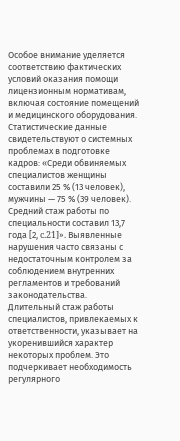Особое внимание уделяется соответствию фактических условий оказания помощи лицензионным нормативам, включая состояние помещений и медицинского оборудования. Статистические данные свидетельствуют о системных проблемах в подготовке кадров: «Среди обвиняемых специалистов женщины составили 25 % (13 человек), мужчины — 75 % (39 человек). Средний стаж работы по специальности составил 13,7 года [2, c.21]». Выявленные нарушения часто связаны с недостаточным контролем за соблюдением внутренних регламентов и требований законодательства. Длительный стаж работы специалистов, привлекаемых к ответственности, указывает на укоренившийся характер некоторых проблем. Это подчеркивает необходимость регулярного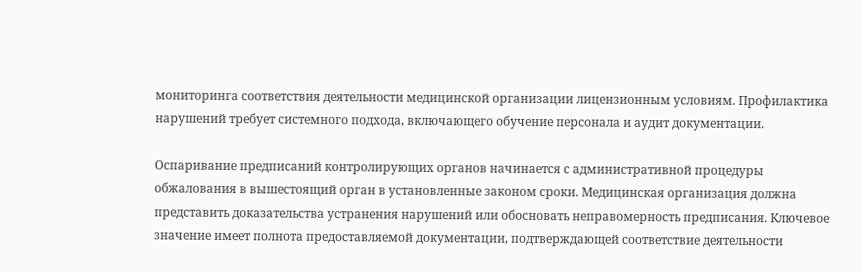мониторинга соответствия деятельности медицинской организации лицензионным условиям. Профилактика нарушений требует системного подхода, включающего обучение персонала и аудит документации.

Оспаривание предписаний контролирующих органов начинается с административной процедуры обжалования в вышестоящий орган в установленные законом сроки. Медицинская организация должна представить доказательства устранения нарушений или обосновать неправомерность предписания. Ключевое значение имеет полнота предоставляемой документации, подтверждающей соответствие деятельности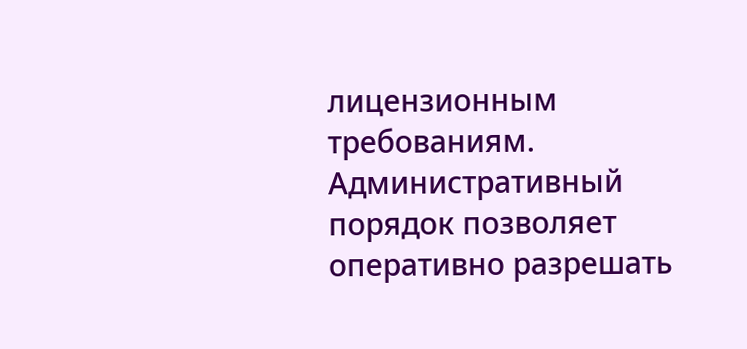лицензионным требованиям. Административный порядок позволяет оперативно разрешать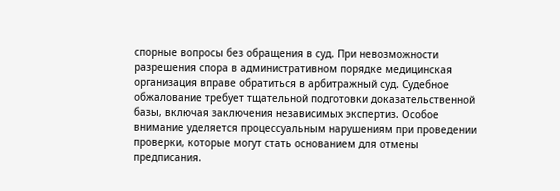спорные вопросы без обращения в суд. При невозможности разрешения спора в административном порядке медицинская организация вправе обратиться в арбитражный суд. Судебное обжалование требует тщательной подготовки доказательственной базы, включая заключения независимых экспертиз. Особое внимание уделяется процессуальным нарушениям при проведении проверки, которые могут стать основанием для отмены предписания.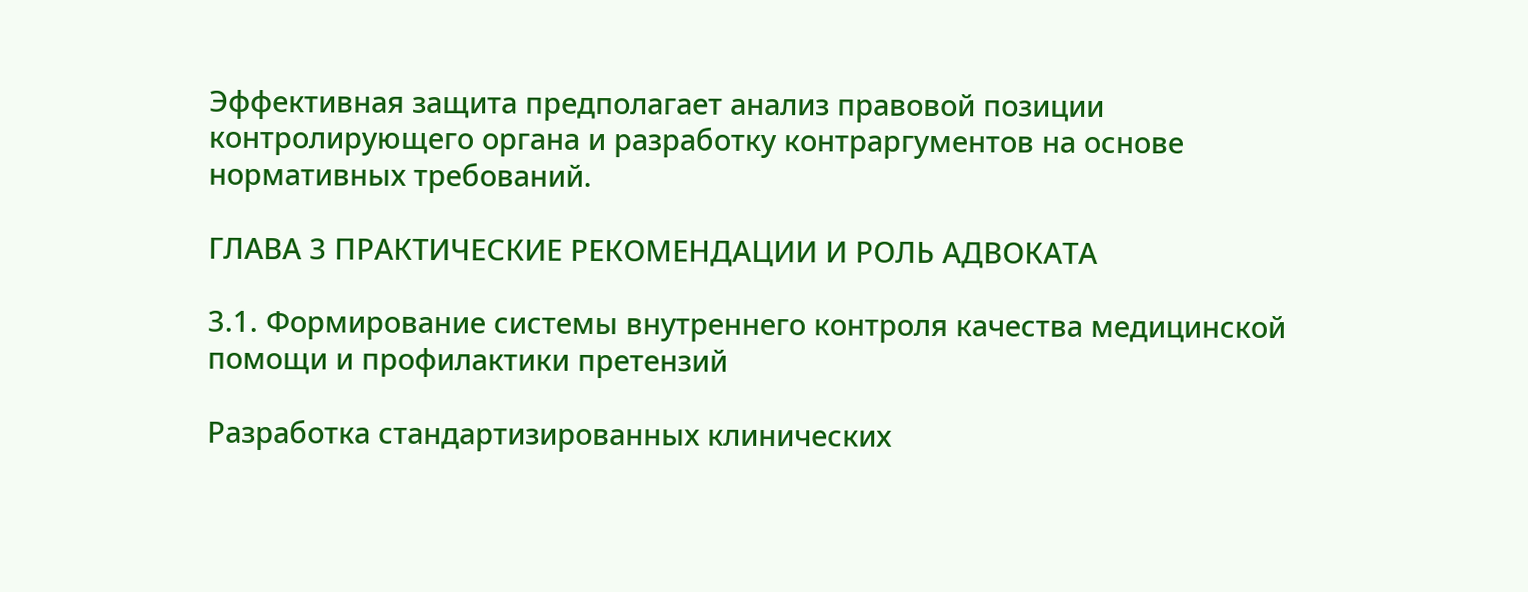Эффективная защита предполагает анализ правовой позиции контролирующего органа и разработку контраргументов на основе нормативных требований.

ГЛАВА 3 ПРАКТИЧЕСКИЕ РЕКОМЕНДАЦИИ И РОЛЬ АДВОКАТА

3.1. Формирование системы внутреннего контроля качества медицинской помощи и профилактики претензий

Разработка стандартизированных клинических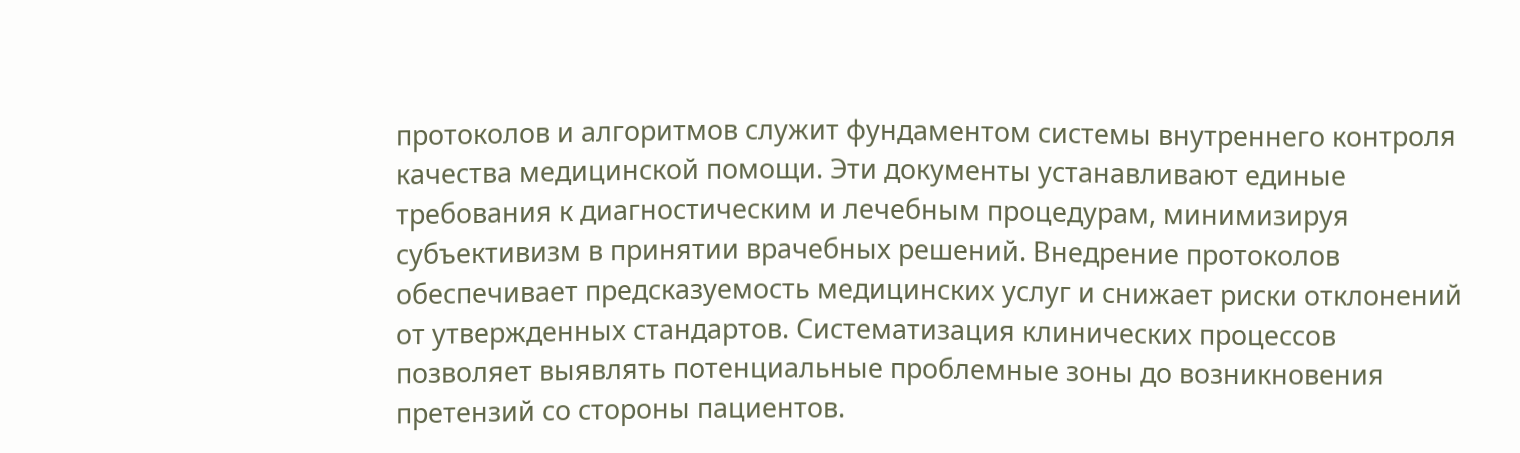протоколов и алгоритмов служит фундаментом системы внутреннего контроля качества медицинской помощи. Эти документы устанавливают единые требования к диагностическим и лечебным процедурам, минимизируя субъективизм в принятии врачебных решений. Внедрение протоколов обеспечивает предсказуемость медицинских услуг и снижает риски отклонений от утвержденных стандартов. Систематизация клинических процессов позволяет выявлять потенциальные проблемные зоны до возникновения претензий со стороны пациентов.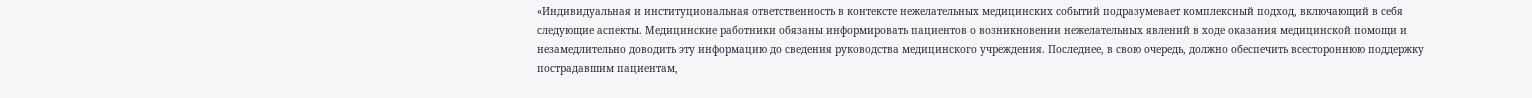«Индивидуальная и институциональная ответственность в контексте нежелательных медицинских событий подразумевает комплексный подход, включающий в себя следующие аспекты. Медицинские работники обязаны информировать пациентов о возникновении нежелательных явлений в ходе оказания медицинской помощи и незамедлительно доводить эту информацию до сведения руководства медицинского учреждения. Последнее, в свою очередь, должно обеспечить всестороннюю поддержку пострадавшим пациентам,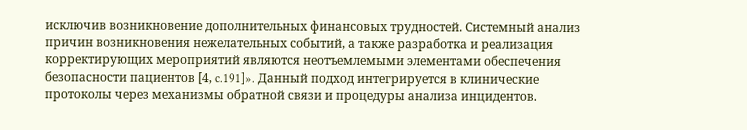исключив возникновение дополнительных финансовых трудностей. Системный анализ причин возникновения нежелательных событий, а также разработка и реализация корректирующих мероприятий являются неотъемлемыми элементами обеспечения безопасности пациентов [4, c.191]». Данный подход интегрируется в клинические протоколы через механизмы обратной связи и процедуры анализа инцидентов.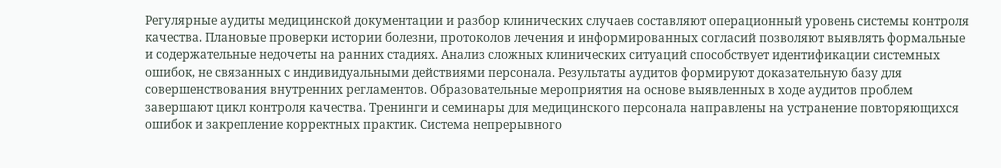Регулярные аудиты медицинской документации и разбор клинических случаев составляют операционный уровень системы контроля качества. Плановые проверки истории болезни, протоколов лечения и информированных согласий позволяют выявлять формальные и содержательные недочеты на ранних стадиях. Анализ сложных клинических ситуаций способствует идентификации системных ошибок, не связанных с индивидуальными действиями персонала. Результаты аудитов формируют доказательную базу для совершенствования внутренних регламентов. Образовательные мероприятия на основе выявленных в ходе аудитов проблем завершают цикл контроля качества. Тренинги и семинары для медицинского персонала направлены на устранение повторяющихся ошибок и закрепление корректных практик. Система непрерывного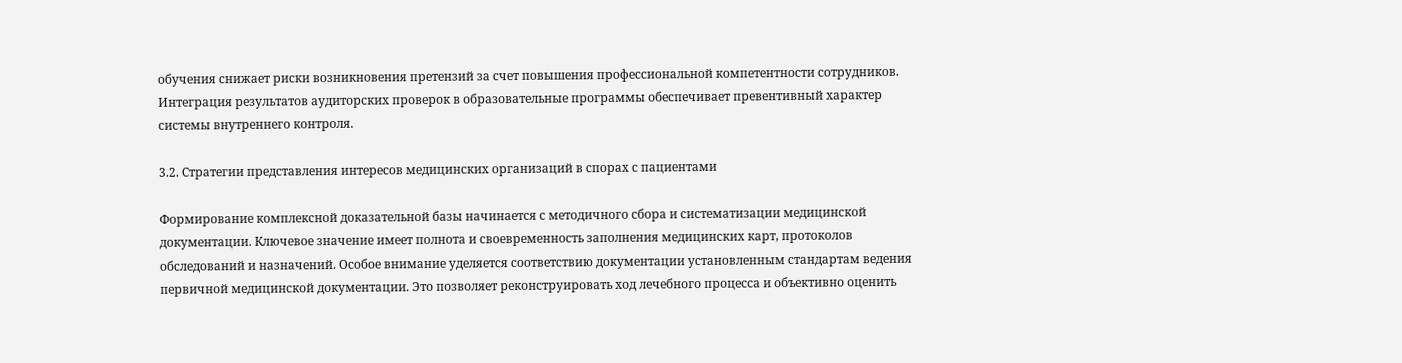обучения снижает риски возникновения претензий за счет повышения профессиональной компетентности сотрудников. Интеграция результатов аудиторских проверок в образовательные программы обеспечивает превентивный характер системы внутреннего контроля.

3.2. Стратегии представления интересов медицинских организаций в спорах с пациентами

Формирование комплексной доказательной базы начинается с методичного сбора и систематизации медицинской документации. Ключевое значение имеет полнота и своевременность заполнения медицинских карт, протоколов обследований и назначений. Особое внимание уделяется соответствию документации установленным стандартам ведения первичной медицинской документации. Это позволяет реконструировать ход лечебного процесса и объективно оценить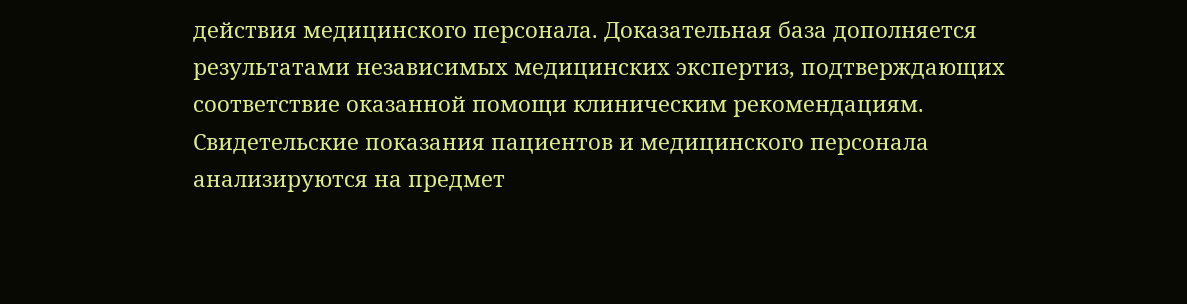действия медицинского персонала. Доказательная база дополняется результатами независимых медицинских экспертиз, подтверждающих соответствие оказанной помощи клиническим рекомендациям. Свидетельские показания пациентов и медицинского персонала анализируются на предмет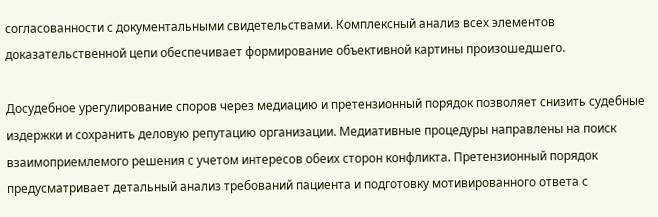согласованности с документальными свидетельствами. Комплексный анализ всех элементов доказательственной цепи обеспечивает формирование объективной картины произошедшего.

Досудебное урегулирование споров через медиацию и претензионный порядок позволяет снизить судебные издержки и сохранить деловую репутацию организации. Медиативные процедуры направлены на поиск взаимоприемлемого решения с учетом интересов обеих сторон конфликта. Претензионный порядок предусматривает детальный анализ требований пациента и подготовку мотивированного ответа с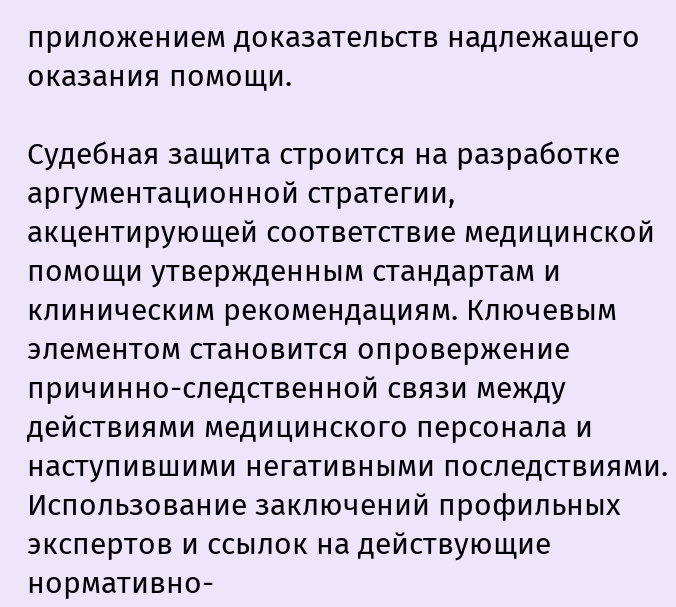приложением доказательств надлежащего оказания помощи.

Судебная защита строится на разработке аргументационной стратегии, акцентирующей соответствие медицинской помощи утвержденным стандартам и клиническим рекомендациям. Ключевым элементом становится опровержение причинно-следственной связи между действиями медицинского персонала и наступившими негативными последствиями. Использование заключений профильных экспертов и ссылок на действующие нормативно-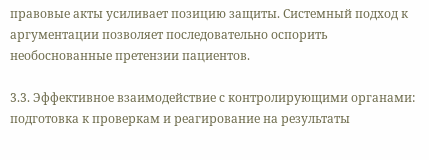правовые акты усиливает позицию защиты. Системный подход к аргументации позволяет последовательно оспорить необоснованные претензии пациентов.

3.3. Эффективное взаимодействие с контролирующими органами: подготовка к проверкам и реагирование на результаты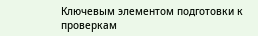Ключевым элементом подготовки к проверкам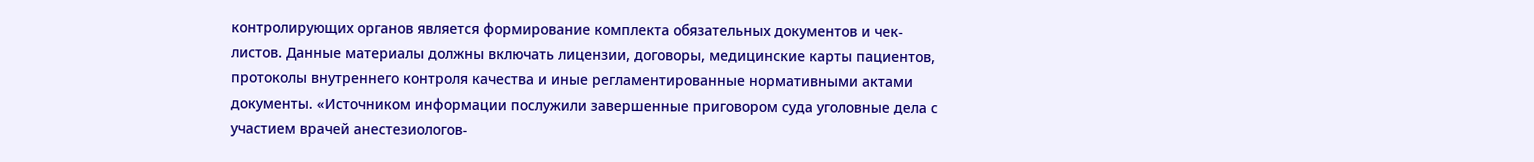контролирующих органов является формирование комплекта обязательных документов и чек-листов. Данные материалы должны включать лицензии, договоры, медицинские карты пациентов, протоколы внутреннего контроля качества и иные регламентированные нормативными актами документы. «Источником информации послужили завершенные приговором суда уголовные дела с участием врачей анестезиологов-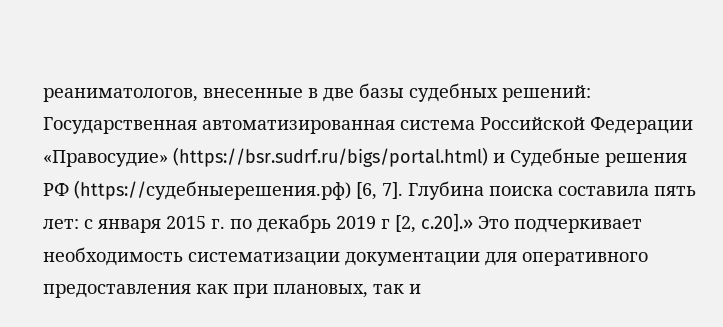реаниматологов, внесенные в две базы судебных решений: Государственная автоматизированная система Российской Федерации «Правосудие» (https://bsr.sudrf.ru/bigs/portal.html) и Судебные решения РФ (https://судебныерешения.рф) [6, 7]. Глубина поиска составила пять лет: с января 2015 г. по декабрь 2019 г [2, c.20].» Это подчеркивает необходимость систематизации документации для оперативного предоставления как при плановых, так и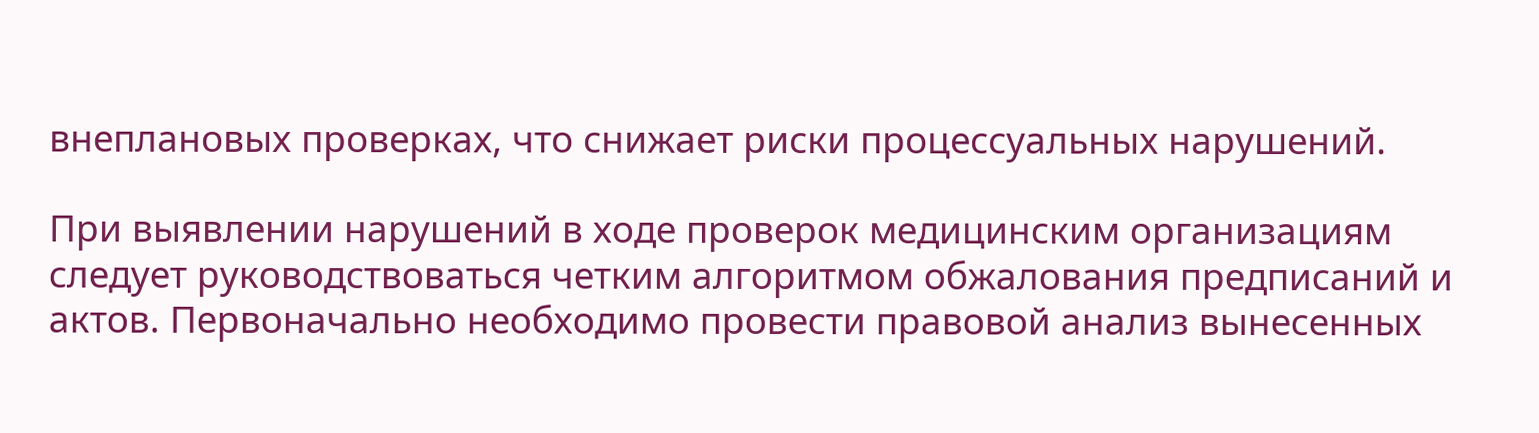внеплановых проверках, что снижает риски процессуальных нарушений.

При выявлении нарушений в ходе проверок медицинским организациям следует руководствоваться четким алгоритмом обжалования предписаний и актов. Первоначально необходимо провести правовой анализ вынесенных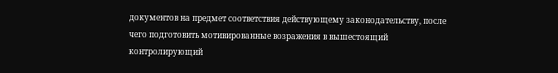документов на предмет соответствия действующему законодательству, после чего подготовить мотивированные возражения в вышестоящий контролирующий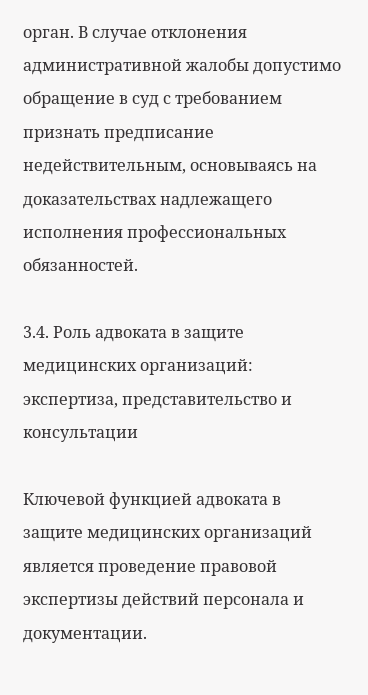орган. В случае отклонения административной жалобы допустимо обращение в суд с требованием признать предписание недействительным, основываясь на доказательствах надлежащего исполнения профессиональных обязанностей.

3.4. Роль адвоката в защите медицинских организаций: экспертиза, представительство и консультации

Ключевой функцией адвоката в защите медицинских организаций является проведение правовой экспертизы действий персонала и документации.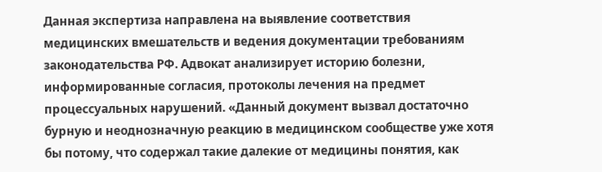Данная экспертиза направлена на выявление соответствия медицинских вмешательств и ведения документации требованиям законодательства РФ. Адвокат анализирует историю болезни, информированные согласия, протоколы лечения на предмет процессуальных нарушений. «Данный документ вызвал достаточно бурную и неоднозначную реакцию в медицинском сообществе уже хотя бы потому, что содержал такие далекие от медицины понятия, как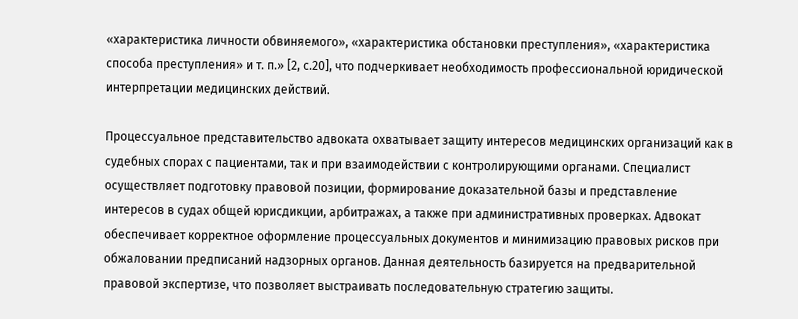«характеристика личности обвиняемого», «характеристика обстановки преступления», «характеристика способа преступления» и т. п.» [2, c.20], что подчеркивает необходимость профессиональной юридической интерпретации медицинских действий.

Процессуальное представительство адвоката охватывает защиту интересов медицинских организаций как в судебных спорах с пациентами, так и при взаимодействии с контролирующими органами. Специалист осуществляет подготовку правовой позиции, формирование доказательной базы и представление интересов в судах общей юрисдикции, арбитражах, а также при административных проверках. Адвокат обеспечивает корректное оформление процессуальных документов и минимизацию правовых рисков при обжаловании предписаний надзорных органов. Данная деятельность базируется на предварительной правовой экспертизе, что позволяет выстраивать последовательную стратегию защиты.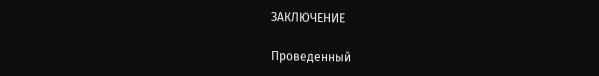ЗАКЛЮЧЕНИЕ

Проведенный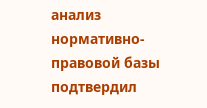анализ нормативно-правовой базы подтвердил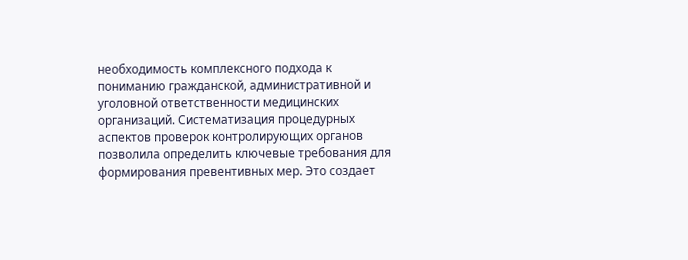необходимость комплексного подхода к пониманию гражданской, административной и уголовной ответственности медицинских организаций. Систематизация процедурных аспектов проверок контролирующих органов позволила определить ключевые требования для формирования превентивных мер. Это создает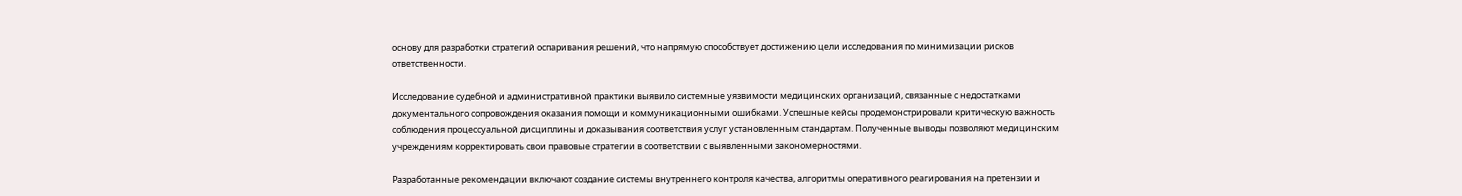основу для разработки стратегий оспаривания решений, что напрямую способствует достижению цели исследования по минимизации рисков ответственности.

Исследование судебной и административной практики выявило системные уязвимости медицинских организаций, связанные с недостатками документального сопровождения оказания помощи и коммуникационными ошибками. Успешные кейсы продемонстрировали критическую важность соблюдения процессуальной дисциплины и доказывания соответствия услуг установленным стандартам. Полученные выводы позволяют медицинским учреждениям корректировать свои правовые стратегии в соответствии с выявленными закономерностями.

Разработанные рекомендации включают создание системы внутреннего контроля качества, алгоритмы оперативного реагирования на претензии и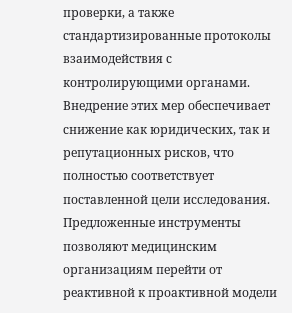проверки, а также стандартизированные протоколы взаимодействия с контролирующими органами. Внедрение этих мер обеспечивает снижение как юридических, так и репутационных рисков, что полностью соответствует поставленной цели исследования. Предложенные инструменты позволяют медицинским организациям перейти от реактивной к проактивной модели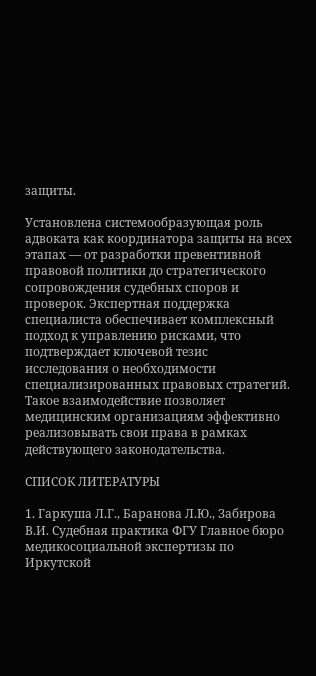защиты.

Установлена системообразующая роль адвоката как координатора защиты на всех этапах — от разработки превентивной правовой политики до стратегического сопровождения судебных споров и проверок. Экспертная поддержка специалиста обеспечивает комплексный подход к управлению рисками, что подтверждает ключевой тезис исследования о необходимости специализированных правовых стратегий. Такое взаимодействие позволяет медицинским организациям эффективно реализовывать свои права в рамках действующего законодательства.

СПИСОК ЛИТЕРАТУРЫ

1. Гаркуша Л.Г., Баранова Л.Ю., Забирова В.И. Судебная практика ФГУ Главное бюро медикосоциальной экспертизы по Иркутской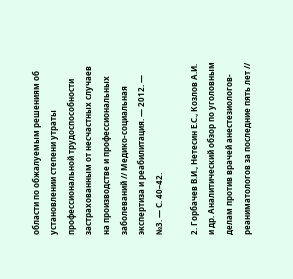области по обжалуемым решениям об установлении степени утраты профессиональной трудоспособности застрахованным от несчастных случаев на производстве и профессиональных заболеваний // Медико-социальная экспертиза и реабилитация. — 2012. — №3. — С. 40–42.

2. Горбачев В.И., Нетесин Е.С., Козлов А.И. и др. Аналитический обзор по уголовным делам против врачей анестезиологов-реаниматологов за последние пять лет //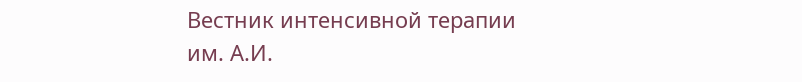Вестник интенсивной терапии им. А.И.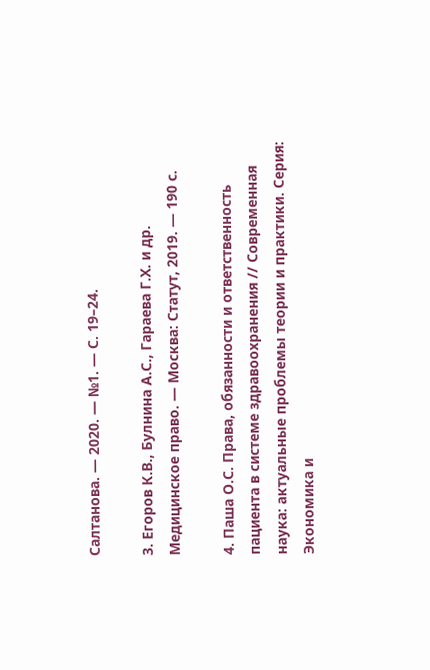Салтанова. — 2020. — №1. — С. 19–24.

3. Егоров К.В., Булнина А.С., Гараева Г.Х. и др. Медицинское право. — Москва: Статут, 2019. — 190 с.

4. Паша О.С. Права, обязанности и ответственность пациента в системе здравоохранения // Современная наука: актуальные проблемы теории и практики. Серия: Экономика и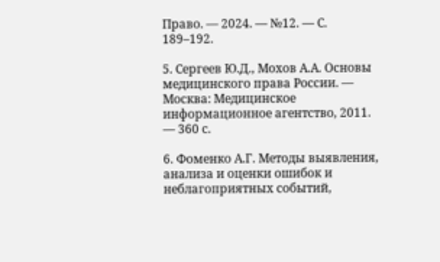Право. — 2024. — №12. — С. 189–192.

5. Сергеев Ю.Д., Мохов А.А. Основы медицинского права России. — Москва: Медицинское информационное агентство, 2011. — 360 с.

6. Фоменко А.Г. Методы выявления, анализа и оценки ошибок и неблагоприятных событий,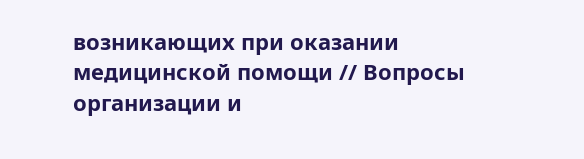возникающих при оказании медицинской помощи // Вопросы организации и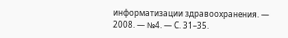информатизации здравоохранения. — 2008. — №4. — С. 31–35.